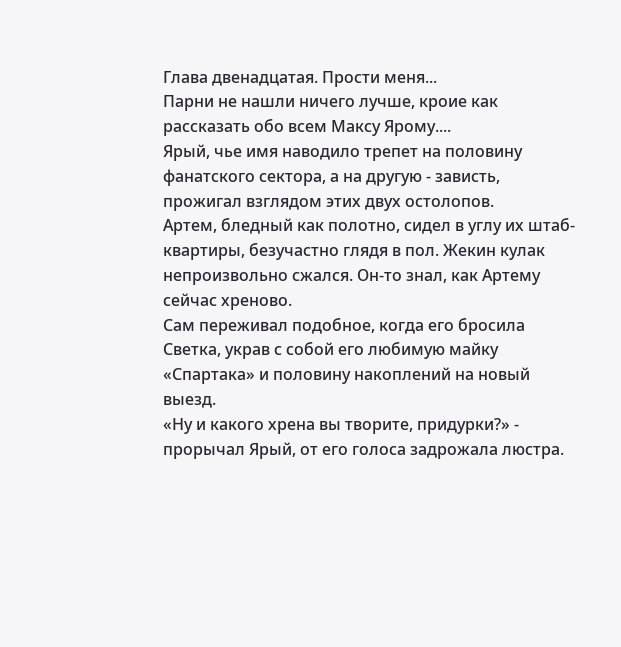Глава двенадцатая. Прости меня...
Парни не нашли ничего лучше, кроие как рассказать обо всем Максу Ярому....
Ярый, чье имя наводило трепет на половину фанатского сектора, а на другую - зависть, прожигал взглядом этих двух остолопов.
Артем, бледный как полотно, сидел в углу их штаб-квартиры, безучастно глядя в пол. Жекин кулак непроизвольно сжался. Он-то знал, как Артему сейчас хреново.
Сам переживал подобное, когда его бросила Светка, украв с собой его любимую майку «Спартака» и половину накоплений на новый выезд.
«Ну и какого хрена вы творите, придурки?» - прорычал Ярый, от его голоса задрожала люстра.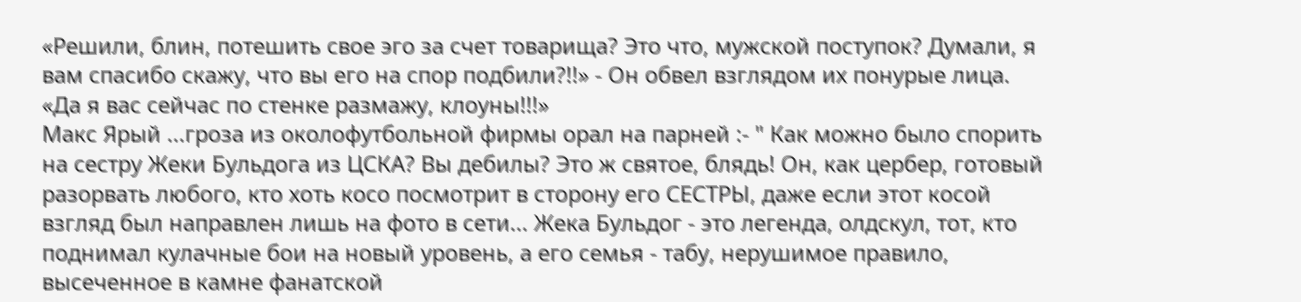«Решили, блин, потешить свое эго за счет товарища? Это что, мужской поступок? Думали, я вам спасибо скажу, что вы его на спор подбили?!!» - Он обвел взглядом их понурые лица.
«Да я вас сейчас по стенке размажу, клоуны!!!»
Макс Ярый ...гроза из околофутбольной фирмы орал на парней :- " Как можно было спорить на сестру Жеки Бульдога из ЦСКА? Вы дебилы? Это ж святое, блядь! Он, как цербер, готовый разорвать любого, кто хоть косо посмотрит в сторону его СЕСТРЫ, даже если этот косой взгляд был направлен лишь на фото в сети... Жека Бульдог - это легенда, олдскул, тот, кто поднимал кулачные бои на новый уровень, а его семья - табу, нерушимое правило, высеченное в камне фанатской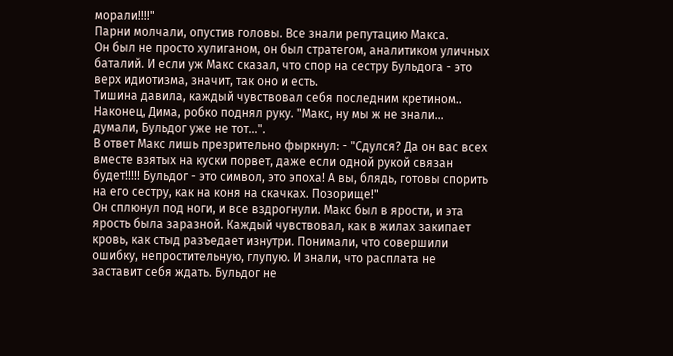морали!!!!"
Парни молчали, опустив головы. Все знали репутацию Макса.
Он был не просто хулиганом, он был стратегом, аналитиком уличных баталий. И если уж Макс сказал, что спор на сестру Бульдога - это верх идиотизма, значит, так оно и есть.
Тишина давила, каждый чувствовал себя последним кретином..
Наконец, Дима, робко поднял руку. "Макс, ну мы ж не знали... думали, Бульдог уже не тот...".
В ответ Макс лишь презрительно фыркнул: - "Сдулся? Да он вас всех вместе взятых на куски порвет, даже если одной рукой связан будет!!!!! Бульдог - это символ, это эпоха! А вы, блядь, готовы спорить на его сестру, как на коня на скачках. Позорище!"
Он сплюнул под ноги, и все вздрогнули. Макс был в ярости, и эта ярость была заразной. Каждый чувствовал, как в жилах закипает кровь, как стыд разъедает изнутри. Понимали, что совершили ошибку, непростительную, глупую. И знали, что расплата не заставит себя ждать. Бульдог не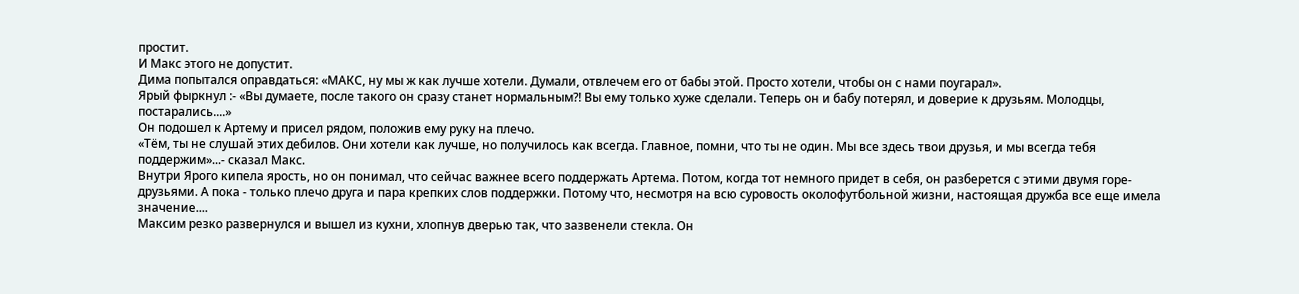простит.
И Макс этого не допустит.
Дима попытался оправдаться: «МАКС, ну мы ж как лучше хотели. Думали, отвлечем его от бабы этой. Просто хотели, чтобы он с нами поугарал».
Ярый фыркнул :- «Вы думаете, после такого он сразу станет нормальным?! Вы ему только хуже сделали. Теперь он и бабу потерял, и доверие к друзьям. Молодцы, постарались....»
Он подошел к Артему и присел рядом, положив ему руку на плечо.
«Тём, ты не слушай этих дебилов. Они хотели как лучше, но получилось как всегда. Главное, помни, что ты не один. Мы все здесь твои друзья, и мы всегда тебя поддержим»...- сказал Макс.
Внутри Ярого кипела ярость, но он понимал, что сейчас важнее всего поддержать Артема. Потом, когда тот немного придет в себя, он разберется с этими двумя горе-друзьями. А пока - только плечо друга и пара крепких слов поддержки. Потому что, несмотря на всю суровость околофутбольной жизни, настоящая дружба все еще имела значение....
Максим резко развернулся и вышел из кухни, хлопнув дверью так, что зазвенели стекла. Он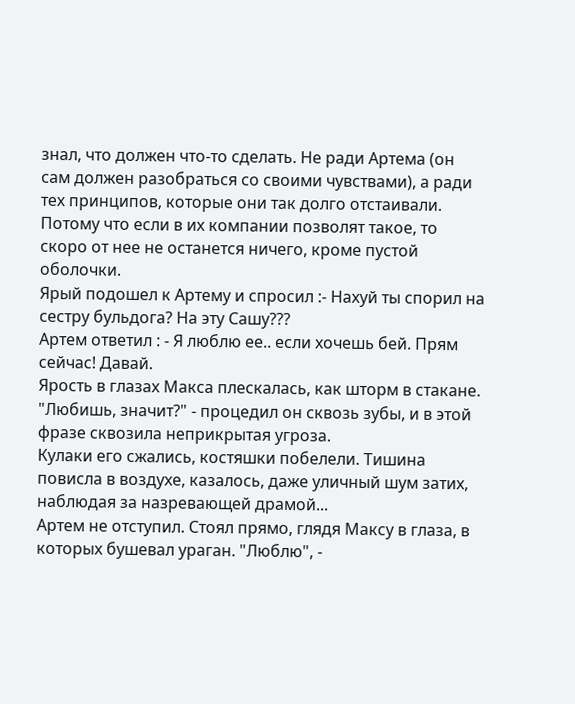знал, что должен что-то сделать. Не ради Артема (он сам должен разобраться со своими чувствами), а ради тех принципов, которые они так долго отстаивали. Потому что если в их компании позволят такое, то скоро от нее не останется ничего, кроме пустой оболочки.
Ярый подошел к Артему и спросил :- Нахуй ты спорил на сестру бульдога? На эту Сашу???
Артем ответил : - Я люблю ее.. если хочешь бей. Прям сейчас! Давай.
Ярость в глазах Макса плескалась, как шторм в стакане. "Любишь, значит?" - процедил он сквозь зубы, и в этой фразе сквозила неприкрытая угроза.
Кулаки его сжались, костяшки побелели. Тишина повисла в воздухе, казалось, даже уличный шум затих, наблюдая за назревающей драмой...
Артем не отступил. Стоял прямо, глядя Максу в глаза, в которых бушевал ураган. "Люблю", -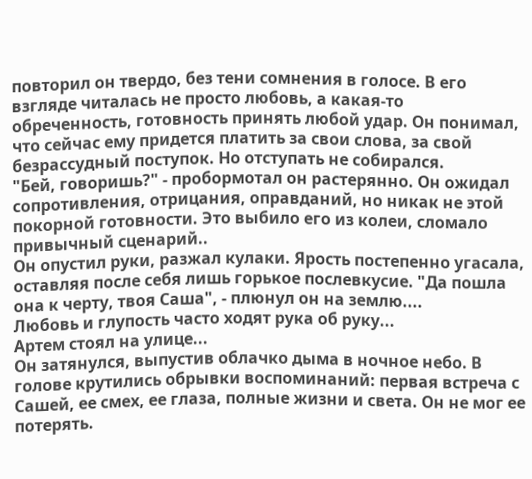повторил он твердо, без тени сомнения в голосе. В его взгляде читалась не просто любовь, а какая-то обреченность, готовность принять любой удар. Он понимал, что сейчас ему придется платить за свои слова, за свой безрассудный поступок. Но отступать не собирался.
"Бей, говоришь?" - пробормотал он растерянно. Он ожидал сопротивления, отрицания, оправданий, но никак не этой покорной готовности. Это выбило его из колеи, сломало привычный сценарий..
Он опустил руки, разжал кулаки. Ярость постепенно угасала, оставляя после себя лишь горькое послевкусие. "Да пошла она к черту, твоя Саша", - плюнул он на землю....
Любовь и глупость часто ходят рука об руку...
Артем стоял на улице...
Он затянулся, выпустив облачко дыма в ночное небо. В голове крутились обрывки воспоминаний: первая встреча с Сашей, ее смех, ее глаза, полные жизни и света. Он не мог ее потерять.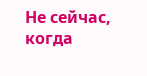Не сейчас, когда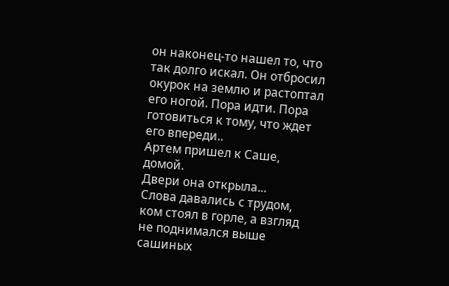он наконец-то нашел то, что так долго искал. Он отбросил окурок на землю и растоптал его ногой. Пора идти. Пора готовиться к тому, что ждет его впереди..
Артем пришел к Саше, домой.
Двери она открыла...
Слова давались с трудом, ком стоял в горле, а взгляд не поднимался выше сашиных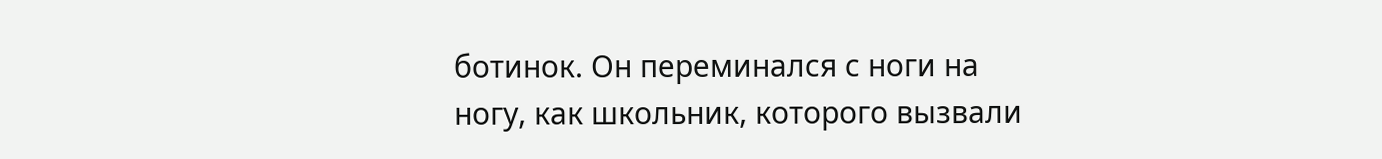ботинок. Он переминался с ноги на ногу, как школьник, которого вызвали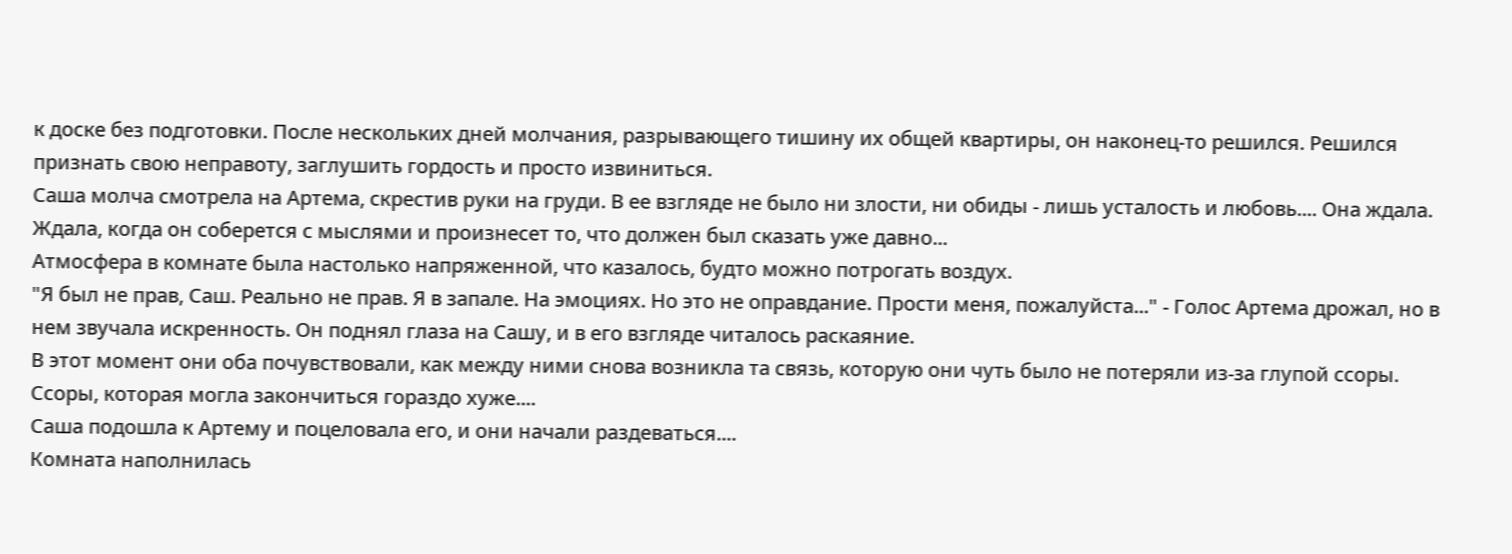к доске без подготовки. После нескольких дней молчания, разрывающего тишину их общей квартиры, он наконец-то решился. Решился признать свою неправоту, заглушить гордость и просто извиниться.
Саша молча смотрела на Артема, скрестив руки на груди. В ее взгляде не было ни злости, ни обиды - лишь усталость и любовь.... Она ждала. Ждала, когда он соберется с мыслями и произнесет то, что должен был сказать уже давно...
Атмосфера в комнате была настолько напряженной, что казалось, будто можно потрогать воздух.
"Я был не прав, Саш. Реально не прав. Я в запале. На эмоциях. Но это не оправдание. Прости меня, пожалуйста..." - Голос Артема дрожал, но в нем звучала искренность. Он поднял глаза на Сашу, и в его взгляде читалось раскаяние.
В этот момент они оба почувствовали, как между ними снова возникла та связь, которую они чуть было не потеряли из-за глупой ссоры. Ссоры, которая могла закончиться гораздо хуже....
Саша подошла к Артему и поцеловала его, и они начали раздеваться....
Комната наполнилась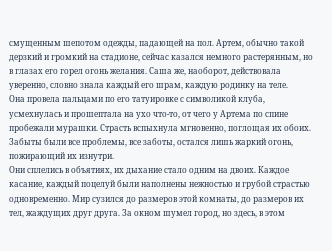смущенным шепотом одежды, падающей на пол. Артем, обычно такой дерзкий и громкий на стадионе, сейчас казался немного растерянным, но в глазах его горел огонь желания. Саша же, наоборот, действовала уверенно, словно знала каждый его шрам, каждую родинку на теле.
Она провела пальцами по его татуировке с символикой клуба, усмехнулась и прошептала на ухо что-то, от чего у Артема по спине пробежали мурашки. Страсть вспыхнула мгновенно, поглощая их обоих. Забыты были все проблемы, все заботы, остался лишь жаркий огонь, пожирающий их изнутри.
Они сплелись в объятиях, их дыхание стало одним на двоих. Каждое касание, каждый поцелуй были наполнены нежностью и грубой страстью одновременно. Мир сузился до размеров этой комнаты, до размеров их тел, жаждущих друг друга. За окном шумел город, но здесь, в этом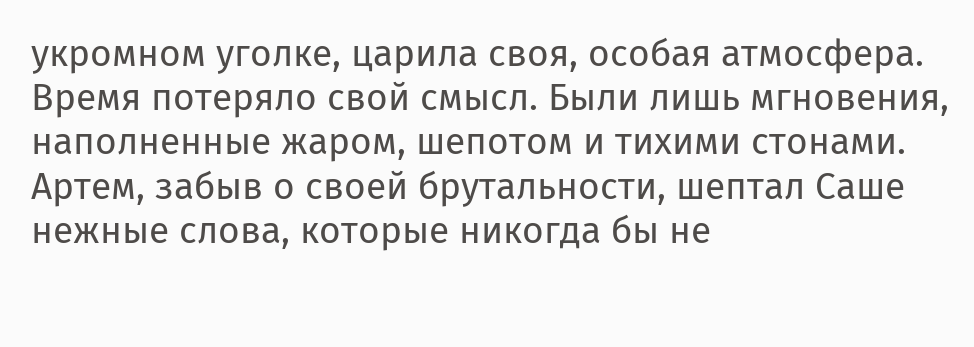укромном уголке, царила своя, особая атмосфера.
Время потеряло свой смысл. Были лишь мгновения, наполненные жаром, шепотом и тихими стонами. Артем, забыв о своей брутальности, шептал Саше нежные слова, которые никогда бы не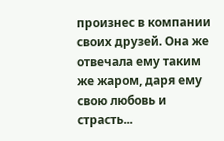произнес в компании своих друзей. Она же отвечала ему таким же жаром, даря ему свою любовь и страсть...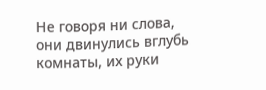Не говоря ни слова, они двинулись вглубь комнаты, их руки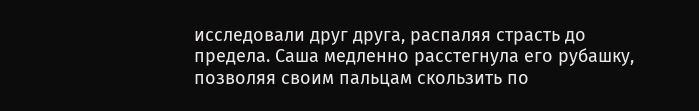исследовали друг друга, распаляя страсть до предела. Саша медленно расстегнула его рубашку, позволяя своим пальцам скользить по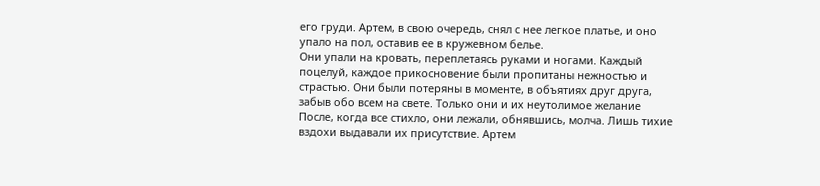его груди. Артем, в свою очередь, снял с нее легкое платье, и оно упало на пол, оставив ее в кружевном белье.
Они упали на кровать, переплетаясь руками и ногами. Каждый поцелуй, каждое прикосновение были пропитаны нежностью и страстью. Они были потеряны в моменте, в объятиях друг друга, забыв обо всем на свете. Только они и их неутолимое желание
После, когда все стихло, они лежали, обнявшись, молча. Лишь тихие вздохи выдавали их присутствие. Артем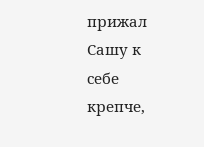прижал Сашу к себе крепче,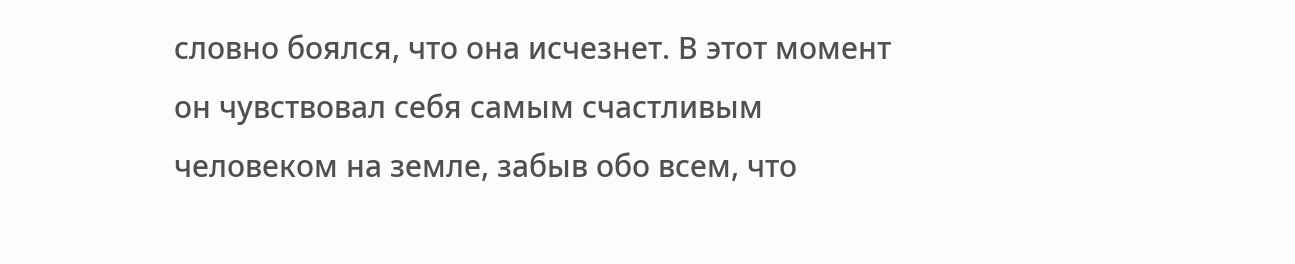словно боялся, что она исчезнет. В этот момент он чувствовал себя самым счастливым человеком на земле, забыв обо всем, что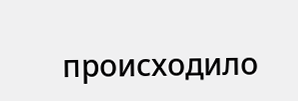происходило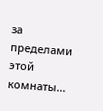за пределами этой комнаты...